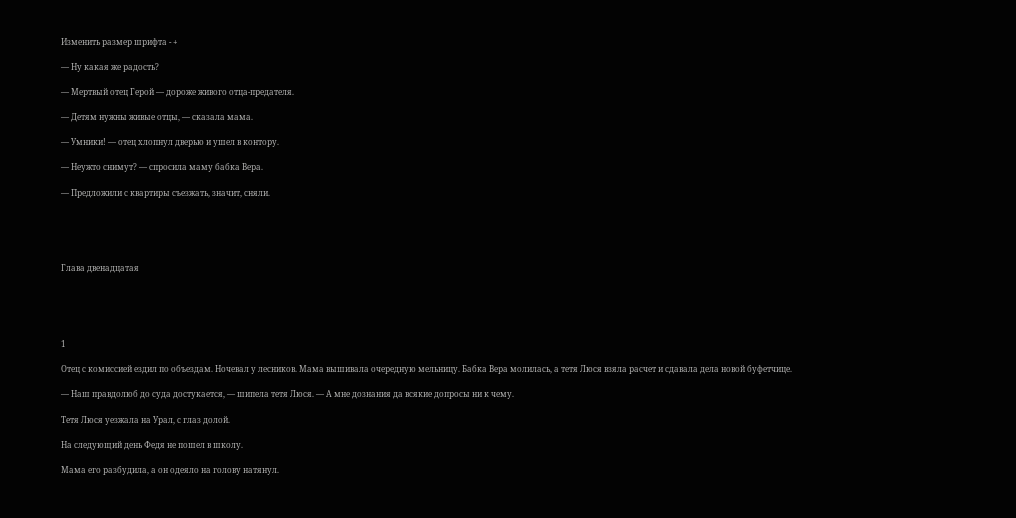Изменить размер шрифта - +

— Ну какая же радость?

— Мертвый отец Герой — дороже живого отца-предателя.

— Детям нужны живые отцы, — сказала мама.

— Умники! — отец хлопнул дверью и ушел в контору.

— Неужто снимут? — спросила маму бабка Вера.

— Предложили с квартиры съезжать, значит, сняли.





Глава двенадцатая





1

Отец с комиссией ездил по объездам. Ночевал у лесников. Мама вышивала очередную мельницу. Бабка Вера молилась, а тетя Люся взяла расчет и сдавала дела новой буфетчице.

— Наш правдолюб до суда достукается, — шипела тетя Люся. — А мне дознания да всякие допросы ни к чему.

Тетя Люся уезжала на Урал, с глаз долой.

На следующий день Федя не пошел в школу.

Мама его разбудила, а он одеяло на голову натянул.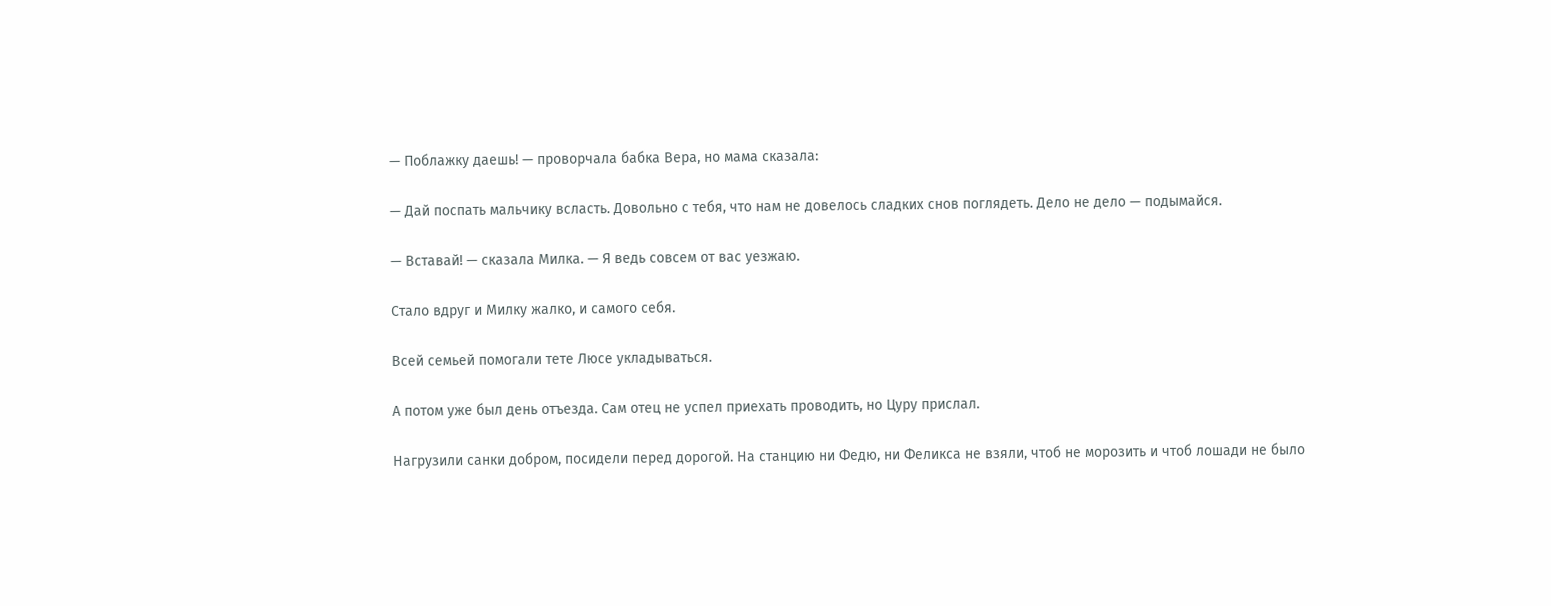— Поблажку даешь! — проворчала бабка Вера, но мама сказала:

— Дай поспать мальчику всласть. Довольно с тебя, что нам не довелось сладких снов поглядеть. Дело не дело — подымайся.

— Вставай! — сказала Милка. — Я ведь совсем от вас уезжаю.

Стало вдруг и Милку жалко, и самого себя.

Всей семьей помогали тете Люсе укладываться.

А потом уже был день отъезда. Сам отец не успел приехать проводить, но Цуру прислал.

Нагрузили санки добром, посидели перед дорогой. На станцию ни Федю, ни Феликса не взяли, чтоб не морозить и чтоб лошади не было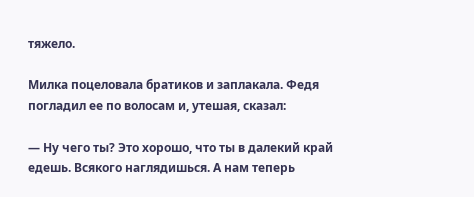тяжело.

Милка поцеловала братиков и заплакала. Федя погладил ее по волосам и, утешая, сказал:

— Ну чего ты? Это хорошо, что ты в далекий край едешь. Всякого наглядишься. А нам теперь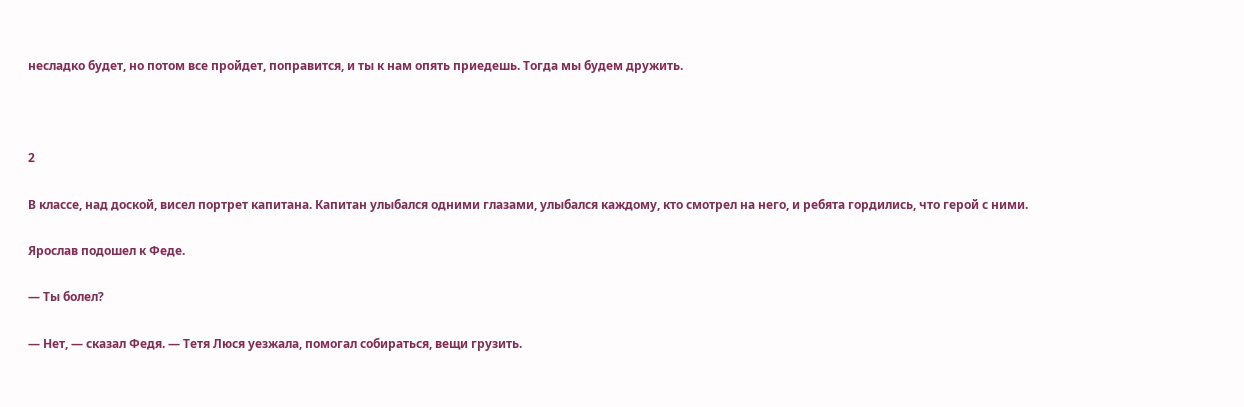несладко будет, но потом все пройдет, поправится, и ты к нам опять приедешь. Тогда мы будем дружить.



2

В классе, над доской, висел портрет капитана. Капитан улыбался одними глазами, улыбался каждому, кто смотрел на него, и ребята гордились, что герой с ними.

Ярослав подошел к Феде.

— Ты болел?

— Нет, — сказал Федя. — Тетя Люся уезжала, помогал собираться, вещи грузить.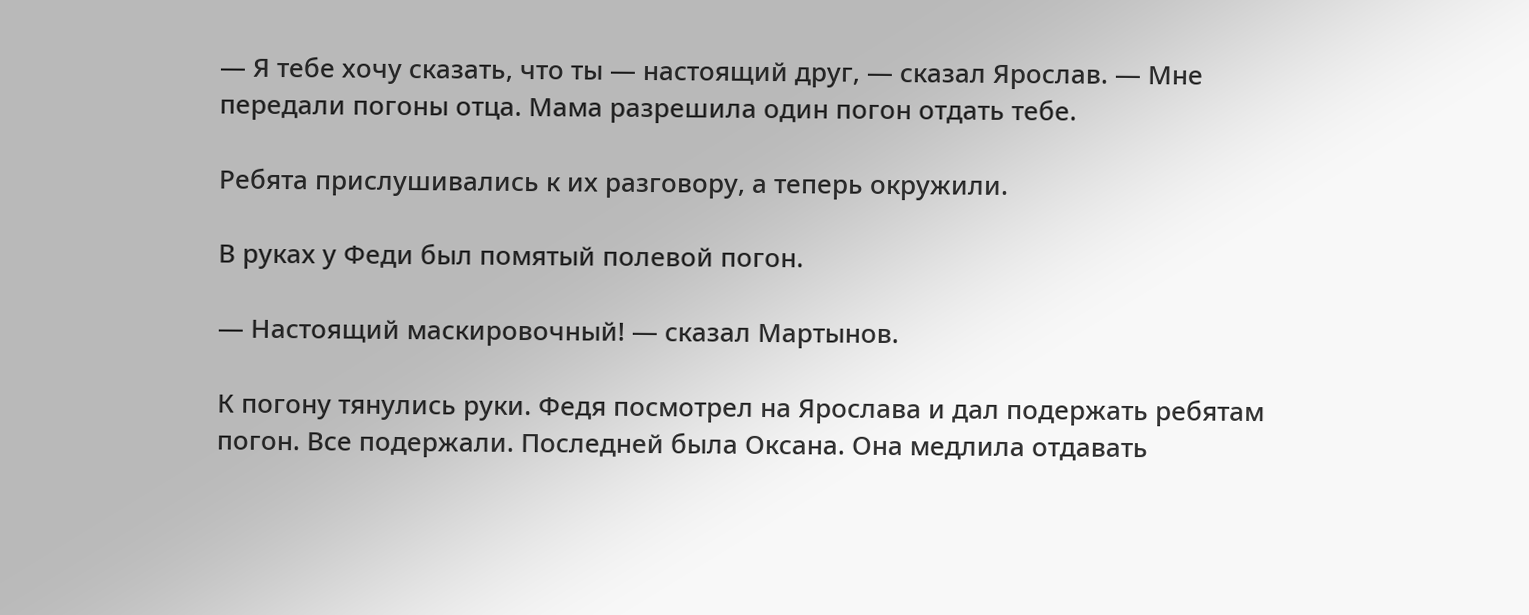— Я тебе хочу сказать, что ты — настоящий друг, — сказал Ярослав. — Мне передали погоны отца. Мама разрешила один погон отдать тебе.

Ребята прислушивались к их разговору, а теперь окружили.

В руках у Феди был помятый полевой погон.

— Настоящий маскировочный! — сказал Мартынов.

К погону тянулись руки. Федя посмотрел на Ярослава и дал подержать ребятам погон. Все подержали. Последней была Оксана. Она медлила отдавать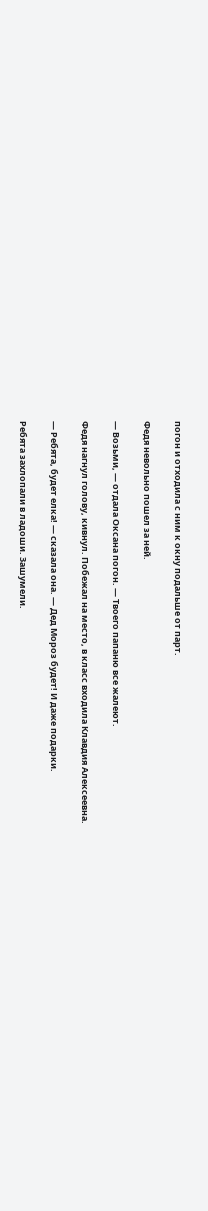погон и отходила с ним к окну подальше от парт.

Федя невольно пошел за ней.

— Возьми, — отдала Оксана погон. — Твоего папаню все жалеют.

Федя нагнул голову, кивнул. Побежал на место, в класс входила Клавдия Алексеевна.

— Ребята, будет елка! — сказала она. — Дед Мороз будет! И даже подарки.

Ребята захлопали в ладоши. Зашумели.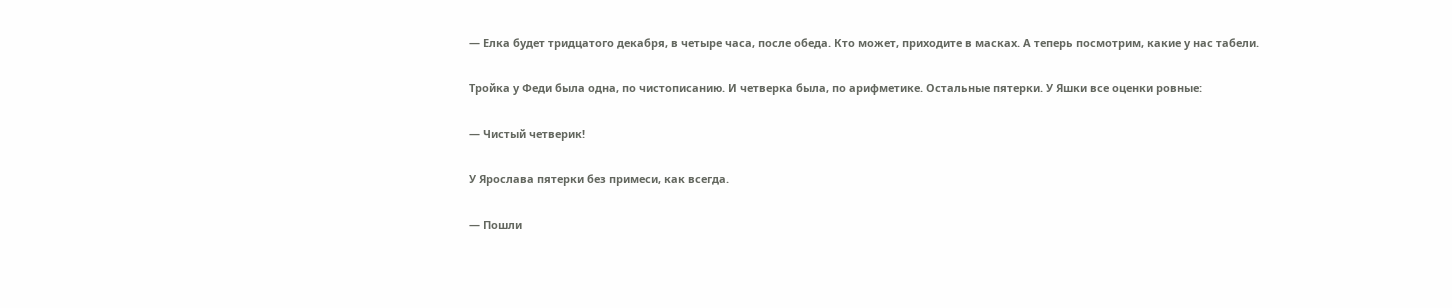— Елка будет тридцатого декабря, в четыре часа, после обеда. Кто может, приходите в масках. А теперь посмотрим, какие у нас табели.

Тройка у Феди была одна, по чистописанию. И четверка была, по арифметике. Остальные пятерки. У Яшки все оценки ровные:

— Чистый четверик!

У Ярослава пятерки без примеси, как всегда.

— Пошли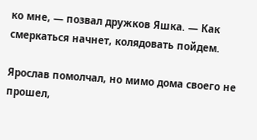ко мне, — позвал дружков Яшка. — Как смеркаться начнет, колядовать пойдем.

Ярослав помолчал, но мимо дома своего не прошел,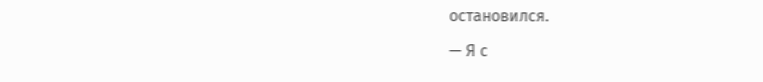остановился.

— Я с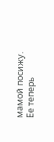мамой посижу. Ее теперь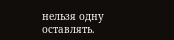нельзя одну оставлять.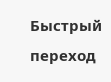Быстрый переход